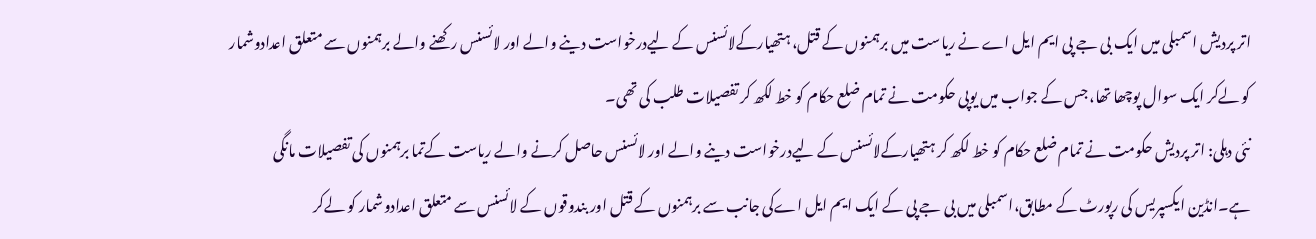اتر پردیش اسمبلی میں ایک بی جے پی ایم ایل اے نے ریاست میں برہمنوں کے قتل، ہتھیارکےلائسنس کے لیےدرخواست دینے والے اور لائسنس رکھنے والے برہمنوں سے متعلق اعدادوشمار کو لےکر ایک سوال پوچھا تھا، جس کے جواب میں یوپی حکومت نے تمام ضلع حکام کو خط لکھ کر تفصیلات طلب کی تھی۔
نئی دہلی: اتر پردیش حکومت نے تمام ضلع حکام کو خط لکھ کر ہتھیارکےلائسنس کے لیےدرخواست دینے والے اور لائسنس حاصل کرنے والے ریاست کےتما برہمنوں کی تفصیلات مانگی ہے۔انڈین ایکسپریس کی رپورٹ کے مطابق،اسمبلی میں بی جے پی کے ایک ایم ایل اےکی جانب سے برہمنوں کے قتل اور بندوقوں کے لائسنس سے متعلق اعدادوشمار کو لےکر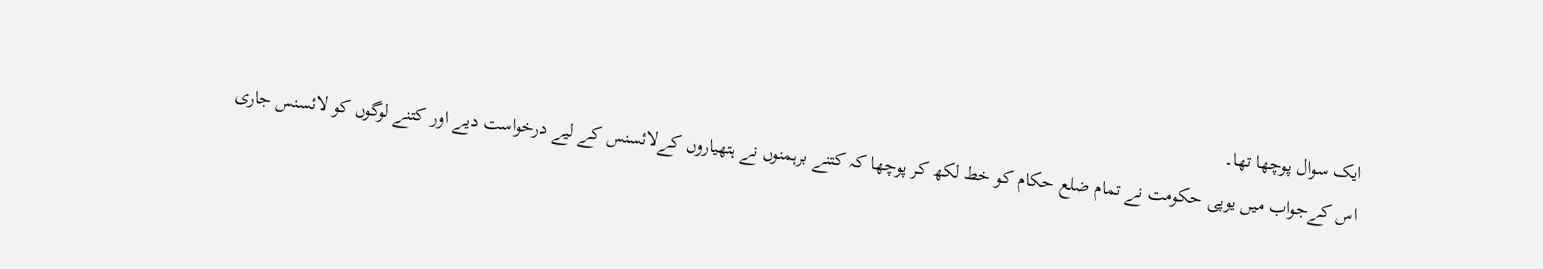ایک سوال پوچھا تھا۔
اس کےجواب میں یوپی حکومت نے تمام ضلع حکام کو خط لکھ کر پوچھا کہ کتنے برہمنوں نے ہتھیاروں کےلائسنس کے لیے درخواست دیے اور کتنے لوگوں کو لائسنس جاری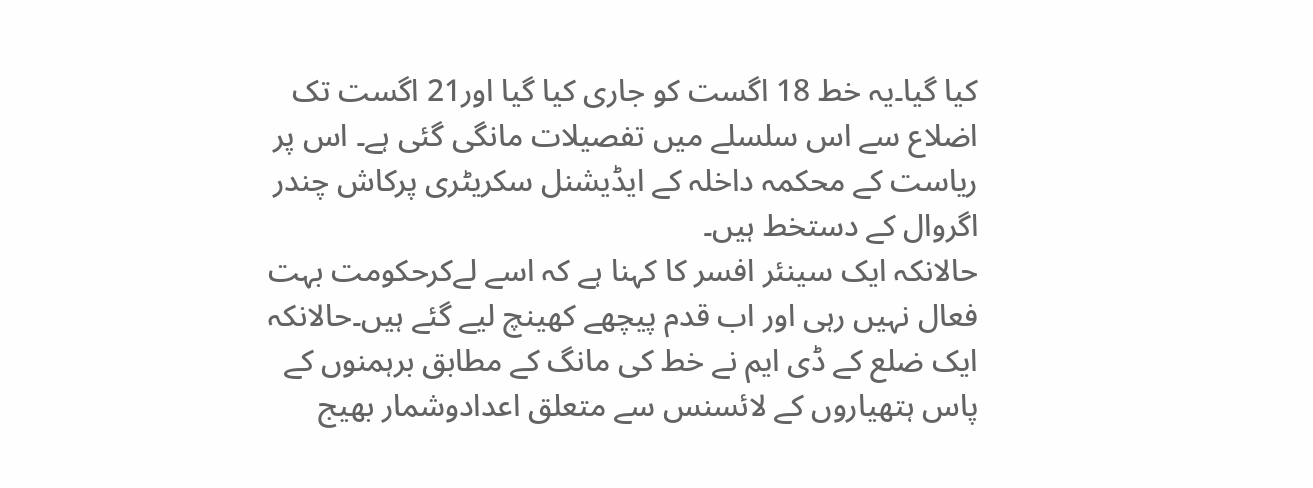کیا گیا۔یہ خط 18 اگست کو جاری کیا گیا اور21 اگست تک اضلاع سے اس سلسلے میں تفصیلات مانگی گئی ہے۔ اس پر ریاست کے محکمہ داخلہ کے ایڈیشنل سکریٹری پرکاش چندر اگروال کے دستخط ہیں۔
حالانکہ ایک سینئر افسر کا کہنا ہے کہ اسے لےکرحکومت بہت فعال نہیں رہی اور اب قدم پیچھے کھینچ لیے گئے ہیں۔حالانکہ ایک ضلع کے ڈی ایم نے خط کی مانگ کے مطابق برہمنوں کے پاس ہتھیاروں کے لائسنس سے متعلق اعدادوشمار بھیج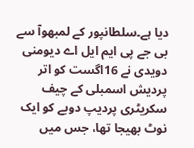دیا ہے۔سلطانپور کے لمبھوآ سے بی جے پی ایم ایل اے دیومنی دویدی نے 16اگست کو اتر پردیش اسمبلی کے چیف سکریٹری پردیپ دوبے کو ایک نوٹ بھیجا تھا، جس میں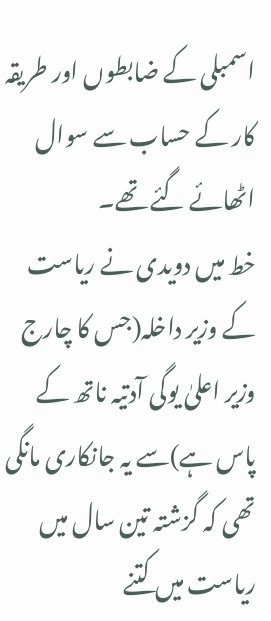اسمبلی کے ضابطوں اور طریقہ کار کے حساب سے سوال اٹھائے گئے تھے۔
خط میں دویدی نے ریاست کے وزیر داخلہ(جس کا چارج وزیر اعلیٰ یوگی آدتیہ ناتھ کے پاس ہے)سے یہ جانکاری مانگی تھی کہ گزشتہ تین سال میں ریاست میں کتنے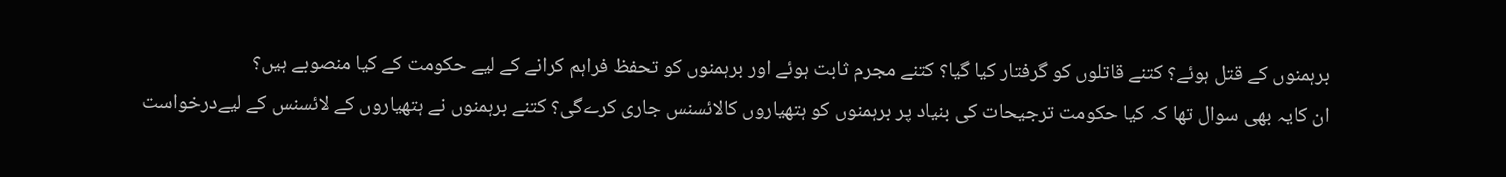برہمنوں کے قتل ہوئے؟ کتنے قاتلوں کو گرفتار کیا گیا؟ کتنے مجرم ثابت ہوئے اور برہمنوں کو تحفظ فراہم کرانے کے لیے حکومت کے کیا منصوبے ہیں؟
ان کایہ بھی سوال تھا کہ کیا حکومت ترجیحات کی بنیاد پر برہمنوں کو ہتھیاروں کالائسنس جاری کرےگی؟ کتنے برہمنوں نے ہتھیاروں کے لائسنس کے لیےدرخواست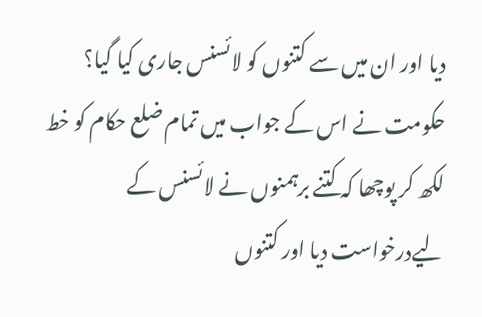دیا اور ان میں سے کتنوں کو لائسنس جاری کیا گیا؟
حکومت نے اس کے جواب میں تمام ضلع حکام کو خط لکھ کر پوچھا کہ کتنے برہمنوں نے لائسنس کے لیےدرخواست دیا اور کتنوں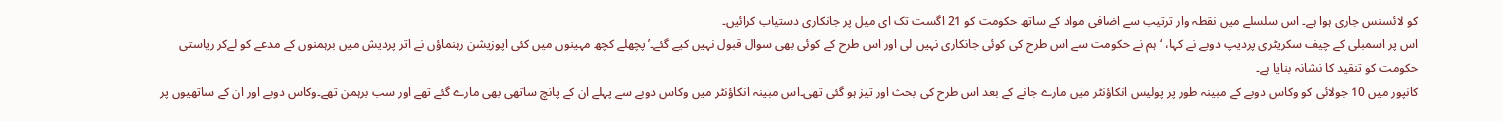کو لائسنس جاری ہوا ہے۔ اس سلسلے میں نقطہ وار ترتیب سے اضافی مواد کے ساتھ حکومت کو 21 اگست تک ای میل پر جانکاری دستیاب کرائیں۔
اس پر اسمبلی کے چیف سکریٹری پردیپ دوبے نے کہا، ‘ہم نے حکومت سے اس طرح کی کوئی جانکاری نہیں لی اور اس طرح کے کوئی بھی سوال قبول نہیں کیے گئے۔’پچھلے کچھ مہینوں میں کئی اپوزیشن رہنماؤں نے اتر پردیش میں برہمنوں کے مدعے کو لےکر ریاستی حکومت کو تنقید کا نشانہ بنایا ہے۔
کانپور میں 10 جولائی کو وکاس دوبے کے مبینہ طور پر پولیس انکاؤنٹر میں مارے جانے کے بعد اس طرح کی بحث اور تیز ہو گئی تھی۔اس مبینہ انکاؤنٹر میں وکاس دوبے سے پہلے ان کے پانچ ساتھی بھی مارے گئے تھے اور سب برہمن تھے۔وکاس دوبے اور ان کے ساتھیوں پر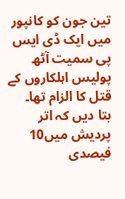تین جون کو کانپور میں ایک ڈی ایس پی سمیت آٹھ پولیس اہلکاروں کے قتل کا الزام تھا۔
بتا دیں کہ اتر پردیش میں10 فیصدی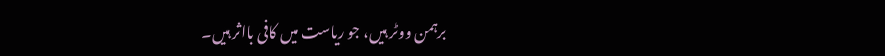برہمن ووٹر ہیں، جو ریاست میں کافی بااثر ہیں۔